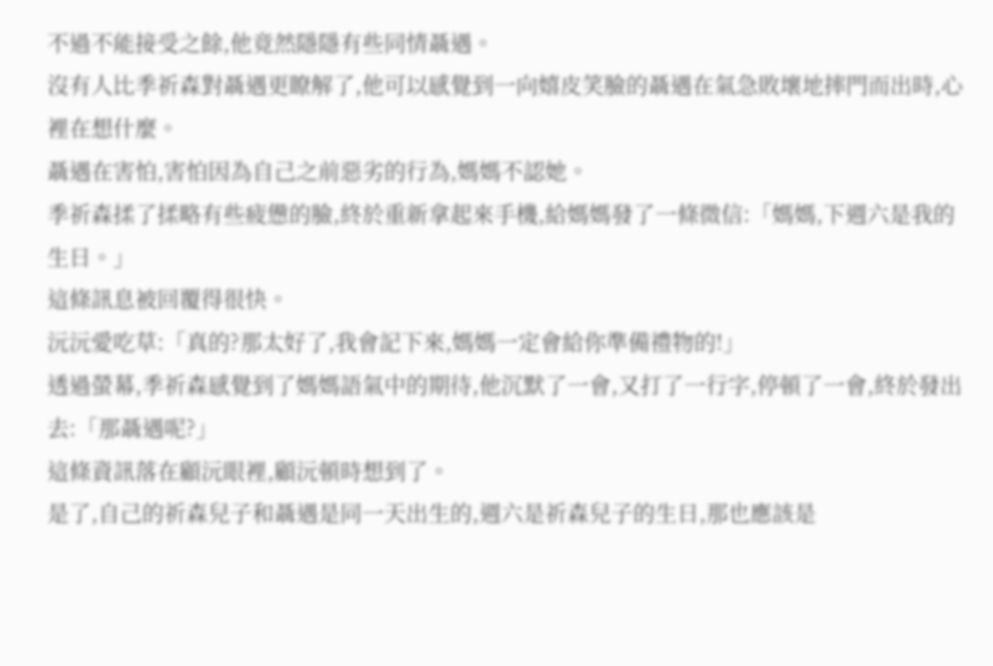不過不能接受之餘,他竟然隱隱有些同情聶遇。
沒有人比季祈森對聶遇更瞭解了,他可以感覺到一向嬉皮笑臉的聶遇在氣急敗壞地摔門而出時,心裡在想什麼。
聶遇在害怕,害怕因為自己之前惡劣的行為,媽媽不認她。
季祈森揉了揉略有些疲憊的臉,終於重新拿起來手機,給媽媽發了一條微信:「媽媽,下週六是我的生日。」
這條訊息被回覆得很快。
沅沅愛吃草:「真的?那太好了,我會記下來,媽媽一定會給你準備禮物的!」
透過螢幕,季祈森感覺到了媽媽語氣中的期待,他沉默了一會,又打了一行字,停頓了一會,終於發出去:「那聶遇呢?」
這條資訊落在顧沅眼裡,顧沅頓時想到了。
是了,自己的祈森兒子和聶遇是同一天出生的,週六是祈森兒子的生日,那也應該是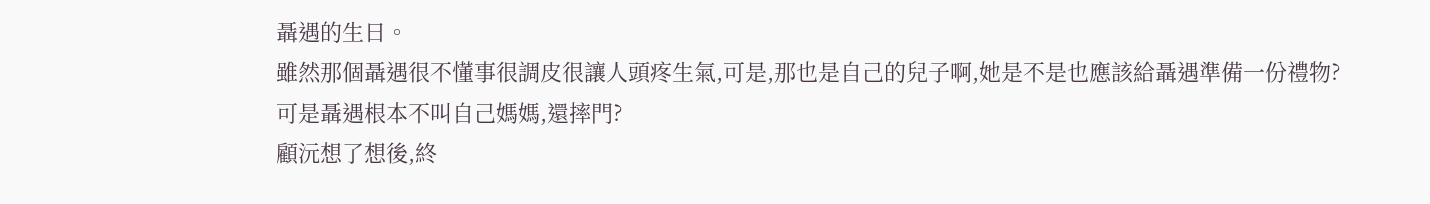聶遇的生日。
雖然那個聶遇很不懂事很調皮很讓人頭疼生氣,可是,那也是自己的兒子啊,她是不是也應該給聶遇準備一份禮物?
可是聶遇根本不叫自己媽媽,還摔門?
顧沅想了想後,終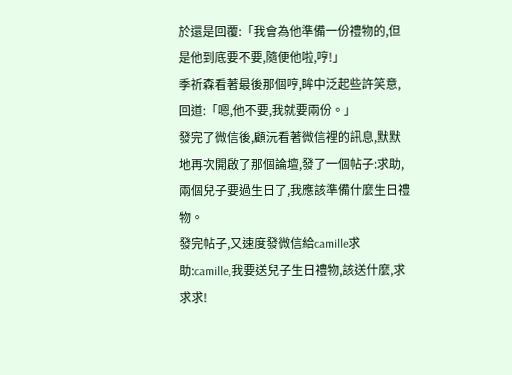於還是回覆:「我會為他準備一份禮物的,但是他到底要不要,隨便他啦,哼!」
季祈森看著最後那個哼,眸中泛起些許笑意,回道:「嗯,他不要,我就要兩份。」
發完了微信後,顧沅看著微信裡的訊息,默默地再次開啟了那個論壇,發了一個帖子:求助,兩個兒子要過生日了,我應該準備什麼生日禮物。
發完帖子,又速度發微信給camille求助:camille,我要送兒子生日禮物,該送什麼,求求求!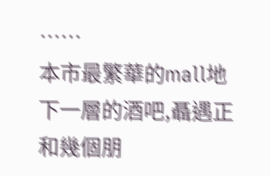……
本市最繁華的mall地下一層的酒吧,聶遇正和幾個朋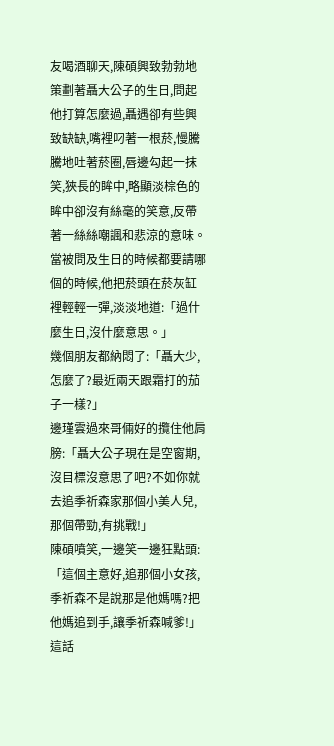友喝酒聊天,陳碩興致勃勃地策劃著聶大公子的生日,問起他打算怎麼過,聶遇卻有些興致缺缺,嘴裡叼著一根菸,慢騰騰地吐著菸圈,唇邊勾起一抹笑,狹長的眸中,略顯淡棕色的眸中卻沒有絲毫的笑意,反帶著一絲絲嘲諷和悲涼的意味。
當被問及生日的時候都要請哪個的時候,他把菸頭在菸灰缸裡輕輕一彈,淡淡地道:「過什麼生日,沒什麼意思。」
幾個朋友都納悶了:「聶大少,怎麼了?最近兩天跟霜打的茄子一樣?」
邊瑾雲過來哥倆好的攬住他肩膀:「聶大公子現在是空窗期,沒目標沒意思了吧?不如你就去追季祈森家那個小美人兒,那個帶勁,有挑戰!」
陳碩噴笑,一邊笑一邊狂點頭:「這個主意好,追那個小女孩,季祈森不是說那是他媽嗎?把他媽追到手,讓季祈森喊爹!」
這話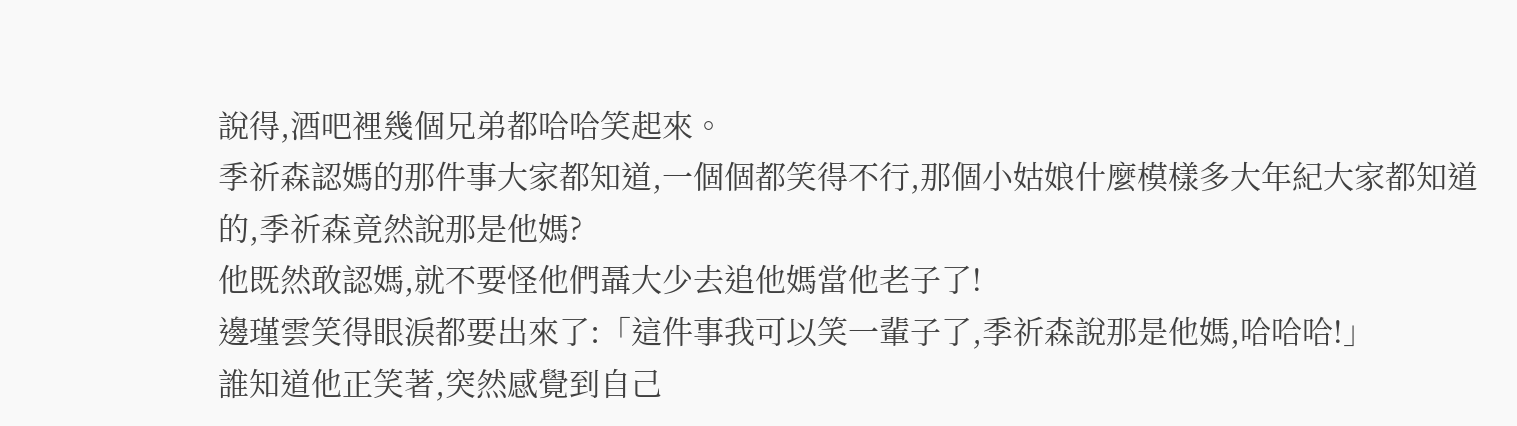說得,酒吧裡幾個兄弟都哈哈笑起來。
季祈森認媽的那件事大家都知道,一個個都笑得不行,那個小姑娘什麼模樣多大年紀大家都知道的,季祈森竟然說那是他媽?
他既然敢認媽,就不要怪他們聶大少去追他媽當他老子了!
邊瑾雲笑得眼淚都要出來了:「這件事我可以笑一輩子了,季祈森說那是他媽,哈哈哈!」
誰知道他正笑著,突然感覺到自己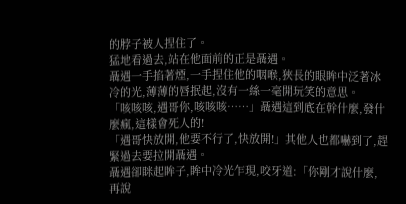的脖子被人捏住了。
猛地看過去,站在他面前的正是聶遇。
聶遇一手掐著煙,一手捏住他的咽喉,狹長的眼眸中泛著冰冷的光,薄薄的唇抿起,沒有一絲一毫開玩笑的意思。
「咳咳咳,遇哥你,咳咳咳……」聶遇這到底在幹什麼,發什麼瘋,這樣會死人的!
「遇哥快放開,他要不行了,快放開!」其他人也都嚇到了,趕緊過去要拉開聶遇。
聶遇卻眯起眸子,眸中冷光乍現,咬牙道:「你剛才說什麼,再說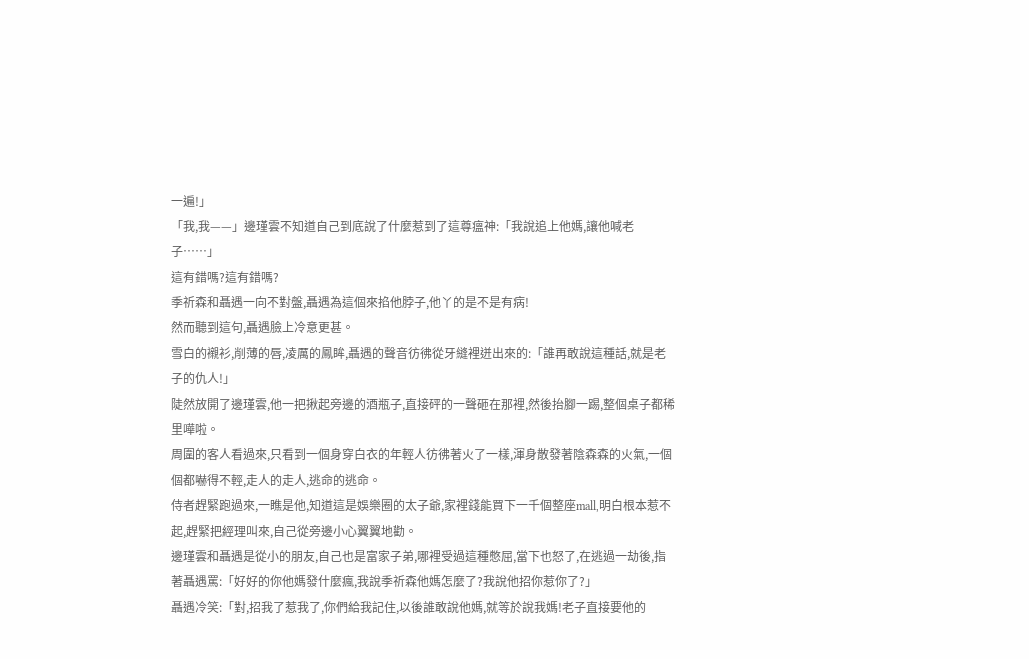一遍!」
「我,我——」邊瑾雲不知道自己到底說了什麼惹到了這尊瘟神:「我說追上他媽,讓他喊老子……」
這有錯嗎?這有錯嗎?
季祈森和聶遇一向不對盤,聶遇為這個來掐他脖子,他丫的是不是有病!
然而聽到這句,聶遇臉上冷意更甚。
雪白的襯衫,削薄的唇,凌厲的鳳眸,聶遇的聲音彷彿從牙縫裡迸出來的:「誰再敢說這種話,就是老子的仇人!」
陡然放開了邊瑾雲,他一把揪起旁邊的酒瓶子,直接砰的一聲砸在那裡,然後抬腳一踢,整個桌子都稀里嘩啦。
周圍的客人看過來,只看到一個身穿白衣的年輕人彷彿著火了一樣,渾身散發著陰森森的火氣,一個個都嚇得不輕,走人的走人,逃命的逃命。
侍者趕緊跑過來,一瞧是他,知道這是娛樂圈的太子爺,家裡錢能買下一千個整座mall,明白根本惹不起,趕緊把經理叫來,自己從旁邊小心翼翼地勸。
邊瑾雲和聶遇是從小的朋友,自己也是富家子弟,哪裡受過這種憋屈,當下也怒了,在逃過一劫後,指著聶遇罵:「好好的你他媽發什麼瘋,我說季祈森他媽怎麼了?我說他招你惹你了?」
聶遇冷笑:「對,招我了惹我了,你們給我記住,以後誰敢說他媽,就等於說我媽!老子直接要他的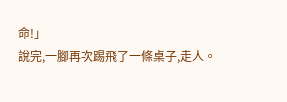命!」
說完,一腳再次踢飛了一條桌子,走人。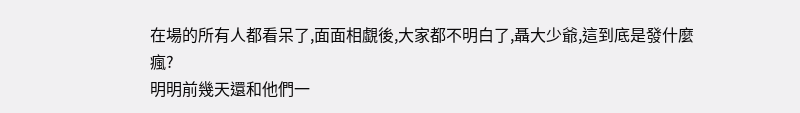在場的所有人都看呆了,面面相覷後,大家都不明白了,聶大少爺,這到底是發什麼瘋?
明明前幾天還和他們一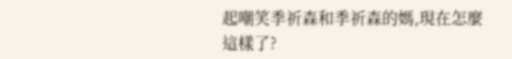起嘲笑季祈森和季祈森的媽,現在怎麼這樣了?